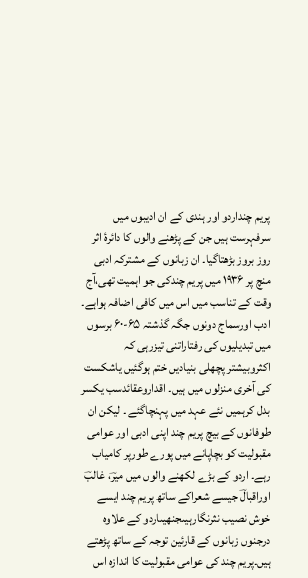پریم چنداردو اور ہندی کے ان ادیبوں میں سرفہرست ہیں جن کے پڑھنے والوں کا دائرۂ اثر روز بروز بڑھتاگیا۔ ان زبانوں کے مشترکہ ادبی منچ پر ۱۹۳۶ میں پریم چندکی جو اہمیت تھی،آج وقت کے تناسب میں اس میں کافی اضافہ ہواہے۔ ادب اورسماج دونوں جگہ گذشتہ ۶۵-۶۰ برسوں میں تبدیلیوں کی رفتاراتنی تیزرہی کہ اکثروبیشتر پچھلی بنیادیں ختم ہوگئیں یاشکست کی آخری منزلوں میں ہیں۔ اقداروعقائدسب یکسر بدل کرہمیں نئے عہد میں پہنچاگئے ۔ لیکن ان طوفانوں کے بیچ پریم چند اپنی ادبی اور عوامی مقبولیت کو بچاپانے میں پورے طورپر کامیاب رہے۔ اردو کے بڑے لکھنے والوں میں میرؔ، غالبؔ اوراقبالؔ جیسے شعراکے ساتھ پریم چند ایسے خوش نصیب نثرنگارہیںجنھیںاردو کے علاوہ درجنوں زبانوں کے قارئین توجہ کے ساتھ پڑھتے ہیں۔پریم چند کی عوامی مقبولیت کا اندازہ اس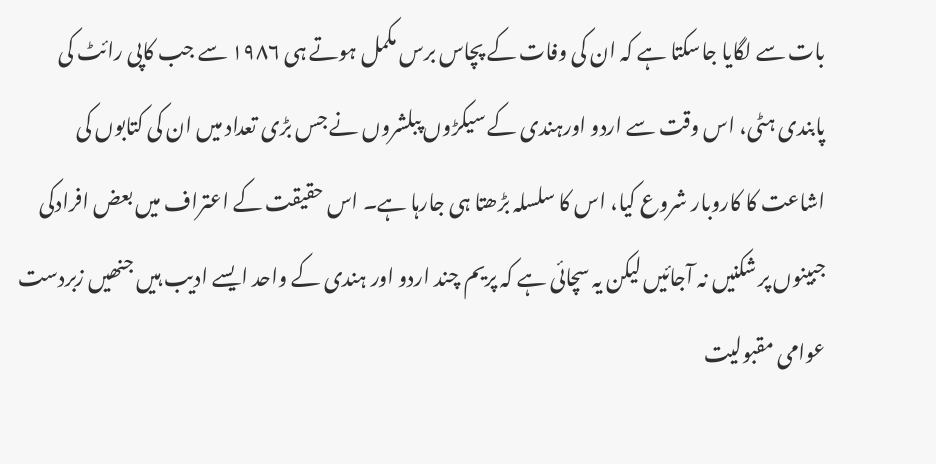بات سے لگایا جاسکتا ہے کہ ان کی وفات کے پچاس برس مکمل ہوتے ہی ۱۹۸۶ سے جب کاپی رائٹ کی پابندی ہٹی، اس وقت سے اردو اورہندی کے سیکڑوں پبلشروں نے جس بڑی تعداد میں ان کی کتابوں کی اشاعت کا کاروبار شروع کیا، اس کا سلسلہ بڑھتا ہی جارہا ہے۔ اس حقیقت کے اعتراف میں بعض افرادکی جبینوں پر شکنیں نہ آجائیں لیکن یہ سچائی ہے کہ پریم چند اردو اور ہندی کے واحد ایسے ادیب ہیں جنھیں زبردست عوامی مقبولیت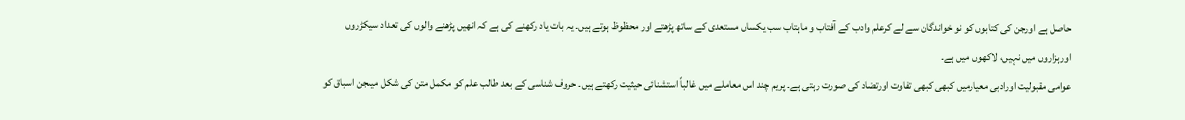حاصل ہے اورجن کی کتابوں کو نو خواندگان سے لے کرعلم وادب کے آفتاب و ماہتاب سب یکساں مستعدی کے ساتھ پڑھتے اور محظوظ ہوتے ہیں۔ یہ بات یاد رکھنے کی ہے کہ انھیں پڑھنے والوں کی تعداد سیکڑروں اورہزاروں میں نہیں، لاکھوں میں ہے۔
عوامی مقبولیت اورادبی معیارمیں کبھی کبھی تفاوت اورتضاد کی صورت رہتی ہے۔ پریم چند اس معاملے میں غالباً استشنائی حیثیت رکھتے ہیں۔ حروف شناسی کے بعد طالب علم کو مکمل متن کی شکل میںجن اسباق کو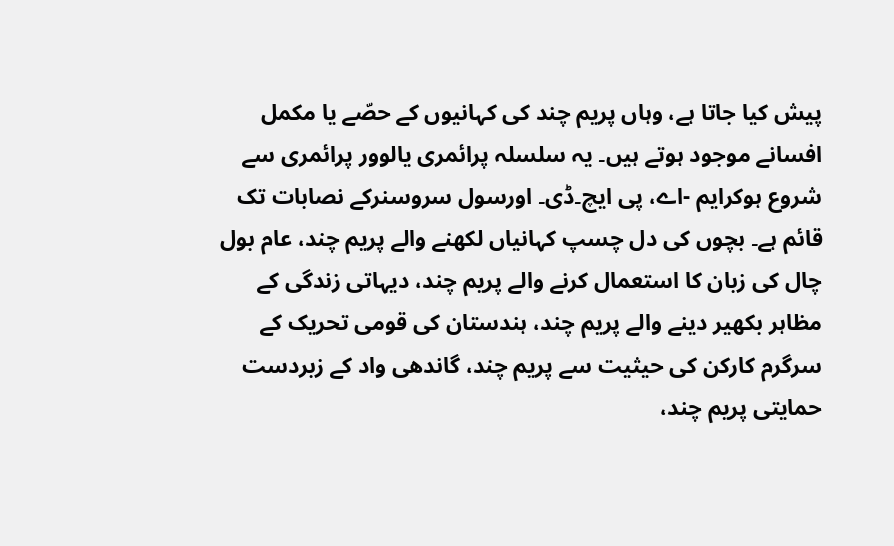پیش کیا جاتا ہے، وہاں پریم چند کی کہانیوں کے حصّے یا مکمل افسانے موجود ہوتے ہیں۔ یہ سلسلہ پرائمری یالوور پرائمری سے شروع ہوکرایم -اے، پی ایچ۔ڈی۔ اورسول سروسنرکے نصابات تک قائم ہے۔ بچوں کی دل چسپ کہانیاں لکھنے والے پریم چند، عام بول چال کی زبان کا استعمال کرنے والے پریم چند، دیہاتی زندگی کے مظاہر بکھیر دینے والے پریم چند، ہندستان کی قومی تحریک کے سرگرم کارکن کی حیثیت سے پریم چند، گاندھی واد کے زبردست حمایتی پریم چند،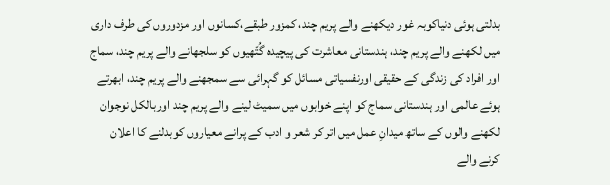بدلتی ہوئی دنیاکوبہ غور دیکھنے والے پریم چند، کمزور طبقے،کسانوں اور مزدوروں کی طرف داری میں لکھنے والے پریم چند، ہندستانی معاشرت کی پیچیدہ گُتّھیوں کو سلجھانے والے پریم چند، سماج اور افراد کی زندگی کے حقیقی اورنفسیاتی مسائل کو گہرائی سے سمجھنے والے پریم چند، ابھرتے ہوئے عالمی اور ہندستانی سماج کو اپنے خوابوں میں سمیٹ لینے والے پریم چند اوربالکل نوجوان لکھنے والوں کے ساتھ میدانِ عمل میں اتر کر شعر و ادب کے پرانے معیاروں کوبدلنے کا اعلان کرنے والے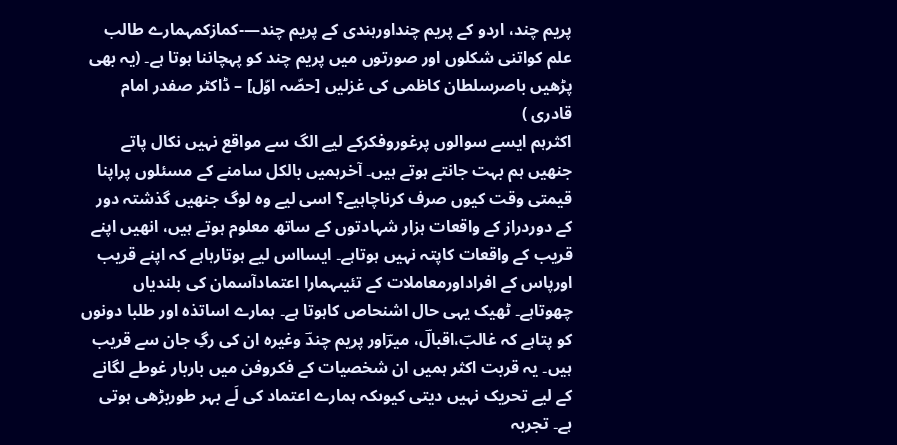پریم چند، اردو کے پریم چنداورہندی کے پریم چند—-کمازکمہمارے طالب علم کواتنی شکلوں اور صورتوں میں پریم چند کو پہچاننا ہوتا ہے۔ (یہ بھی پڑھیں باصرسلطان کاظمی کی غزلیں [حصّہ اوّل] – ڈاکٹر صفدر امام قادری )
اکثرہم ایسے سوالوں پرغوروفکرکے لیے الگ سے مواقع نہیں نکال پاتے جنھیں ہم بہت جانتے ہوتے ہیں۔ آخرہمیں بالکل سامنے کے مسئلوں پراپنا قیمتی وقت کیوں صرف کرناچاہیے؟ اسی لیے وہ لوگ جنھیں گذشتہ دور کے دوردراز کے واقعات ہزار شہادتوں کے ساتھ معلوم ہوتے ہیں، انھیں اپنے قریب کے واقعات کاپتہ نہیں ہوتاہے۔ ایسااس لیے ہوتارہاہے کہ اپنے قریب اورپاس کے افراداورمعاملات کے تئیںہمارا اعتمادآسمان کی بلندیاں چھوتاہے۔ ٹھیک یہی حال اشنحاص کاہوتا ہے۔ ہمارے اساتذہ اور طلبا دونوں کو پتاہے کہ غالبؔ،اقبالؔ، میرؔاور پریم چندؔ وغیرہ ان کی رگِ جان سے قریب ہیں۔ یہ قربت اکثر ہمیں ان شخصیات کے فکروفن میں باربار غوطے لگانے کے لیے تحریک نہیں دیتی کیوںکہ ہمارے اعتماد کی لَے بہر طوربڑھی ہوتی ہے۔ تجربہ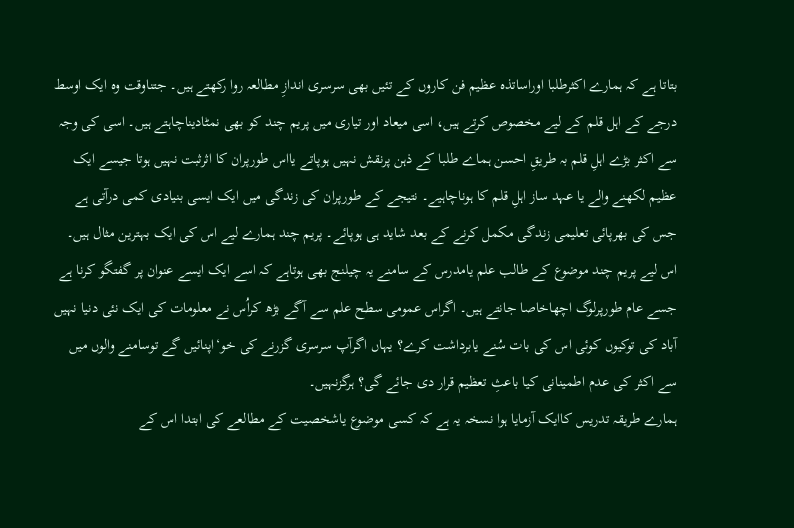بتاتا ہے کہ ہمارے اکثرطلبا اوراساتذہ عظیم فن کاروں کے تئیں بھی سرسری اندازِ مطالعہ روا رکھتے ہیں۔ جتناوقت وہ ایک اوسط درجے کے اہل قلم کے لیے مخصوص کرتے ہیں، اسی میعاد اور تیاری میں پریم چند کو بھی نمٹادیناچاہتے ہیں۔ اسی کی وجہ سے اکثر بڑے اہلِ قلم بہ طریقِ احسن ہماے طلبا کے ذہن پرنقش نہیں ہوپاتے یااس طورپران کا اثرثبت نہیں ہوتا جیسے ایک عظیم لکھنے والے یا عہد ساز اہلِ قلم کا ہوناچاہیے۔ نتیجے کے طورپران کی زندگی میں ایک ایسی بنیادی کمی درآتی ہے جس کی بھرپائی تعلیمی زندگی مکمل کرنے کے بعد شاید ہی ہوپائے۔ پریم چند ہمارے لیے اس کی ایک بہترین مثال ہیں۔
اس لیے پریم چند موضوع کے طالب علم یامدرس کے سامنے یہ چیلنج بھی ہوتاہے کہ اسے ایک ایسے عنوان پر گفتگو کرنا ہے جسے عام طورپرلوگ اچھاخاصا جانتے ہیں۔ اگراس عمومی سطح علم سے آگے بڑھ کراُس نے معلومات کی ایک نئی دنیا نہیں آباد کی توکیوں کوئی اس کی بات سُنے یابرداشت کرے؟ یہاں اگرآپ سرسری گزرنے کی خو‘اپنائیں گے توسامنے والوں میں سے اکثر کی عدم اطمینانی کیا باعثِ تعظیم قرار دی جائے گی؟ ہرگزنہیں۔
ہمارے طریقہ تدریس کاایک آزمایا ہوا نسخہ یہ ہے کہ کسی موضوع یاشخصیت کے مطالعے کی ابتدا اس کے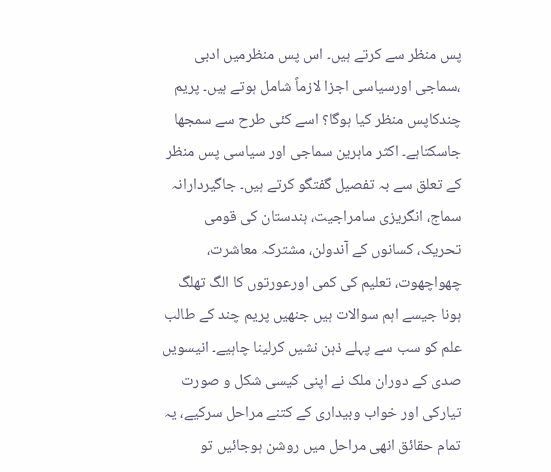پس منظر سے کرتے ہیں۔ اس پس منظرمیں ادبی ،سماجی اورسیاسی اجزا لازماً شامل ہوتے ہیں۔ پریم چندکاپس منظر کیا ہوگا؟ اسے کئی طرح سے سمجھا جاسکتاہے۔ اکثر ماہرین سماجی اور سیاسی پس منظر کے تعلق سے بہ تفصیل گفتگو کرتے ہیں۔ جاگیردارانہ سماج، انگریزی سامراجیت، ہندستان کی قومی تحریک، کسانوں کے آندولن، مشترکہ معاشرت، چھواچھوت، تعلیم کی کمی اورعورتوں کا الگ تھلگ ہونا جیسے اہم سوالات ہیں جنھیں پریم چند کے طالب علم کو سب سے پہلے ذہن نشیں کرلینا چاہیے۔ انیسویں صدی کے دوران ملک نے اپنی کیسی شکل و صورت تیارکی اور خواب وبیداری کے کتنے مراحل سرکیے، یہ تمام حقائق انھی مراحل میں روشن ہوجائیں تو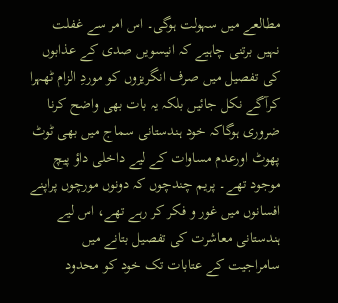مطالعے میں سہولت ہوگی۔ اس امر سے غفلت نہیں برتنی چاہیے کہ انیسویں صدی کے عذابوں کی تفصیل میں صرف انگریزوں کو موردِ الزام ٹھہرا کرآگے نکل جائیں بلکہ یہ بات بھی واضح کرنا ضروری ہوگاکہ خود ہندستانی سماج میں بھی ٹوٹ پھوٹ اورعدم مساوات کے لیے داخلی داؤ پیچ موجود تھے۔ پریم چندچوں کہ دونوں مورچوں پراپنے افسانوں میں غور و فکر کر رہے تھے، اس لیے ہندستانی معاشرت کی تفصیل بتانے میں سامراجیت کے عتابات تک خود کو محدود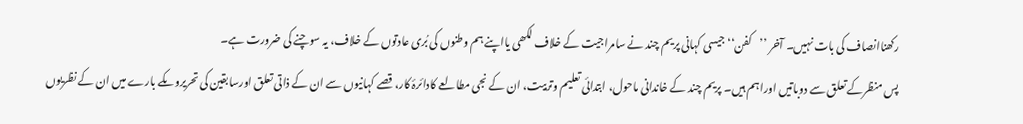رکھناانصاف کی بات نہیں۔ آخر ’’کفن‘‘ جیسی کہانی پریم چند نے سامراجیت کے خلاف لکھی یااپنے ہم وطنوں کی بُری عادتوں کے خلاف، یہ سوچنے کی ضرورت ہے۔
پس منظرکے تعلق سے دوباتیں اوراہم ہیں۔ پریم چند کے خاندانی ماحول، ابتدائی تعلیم وتربیت، ان کے نجی مطالعے کادائرۂ کار، قصے کہانیوں سے ان کے ذاتی تعلق اورسابقین کی تحریروںکے بارے میں ان کے نظریوں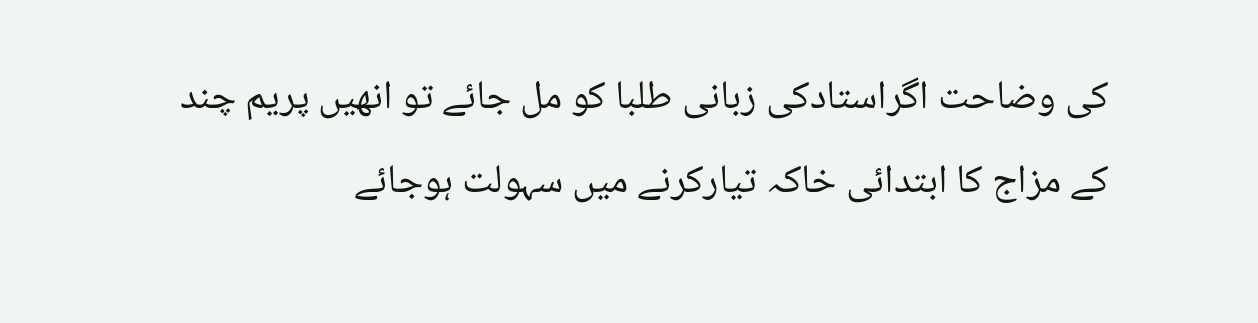کی وضاحت اگراستادکی زبانی طلبا کو مل جائے تو انھیں پریم چند کے مزاج کا ابتدائی خاکہ تیارکرنے میں سہولت ہوجائے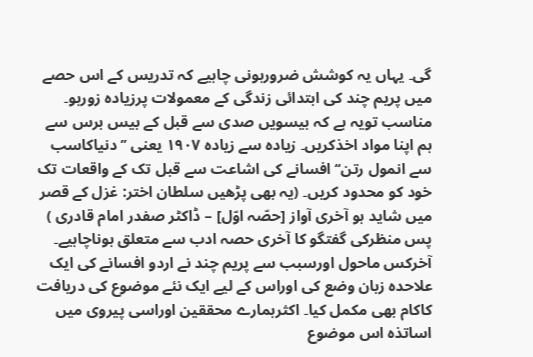گی۔ یہاں یہ کوشش ضرورہونی چاہیے کہ تدریس کے اس حصے میں پریم چند کی ابتدائی زندگی کے معمولات پرزیادہ زورہو۔ مناسب تویہ ہے کہ بیسویں صدی سے قبل کے بیس برس سے ہم اپنا مواد اخذکریں۔ زیادہ سے زیادہ ۱۹۰۷ یعنی ’’دنیاکاسب سے انمول رتن‘‘ افسانے کی اشاعت سے قبل تک کے واقعات تک خود کو محدود کریں۔ (یہ بھی پڑھیں سلطان اختر: غزل کے قصر میں شاید ہو آخری آواز [حصّہ اوّل] – ڈاکٹر صفدر امام قادری )
پس منظرکی گفتگو کا آخری حصہ ادب سے متعلق ہوناچاہیے۔ آخرکس ماحول اورسبب سے پریم چند نے اردو افسانے کی ایک علاحدہ زبان وضع کی اوراس کے لیے ایک نئے موضوع کی دریافت کاکام بھی مکمل کیا۔ اکثرہمارے محققین اوراسی پیروی میں اساتذہ اس موضوع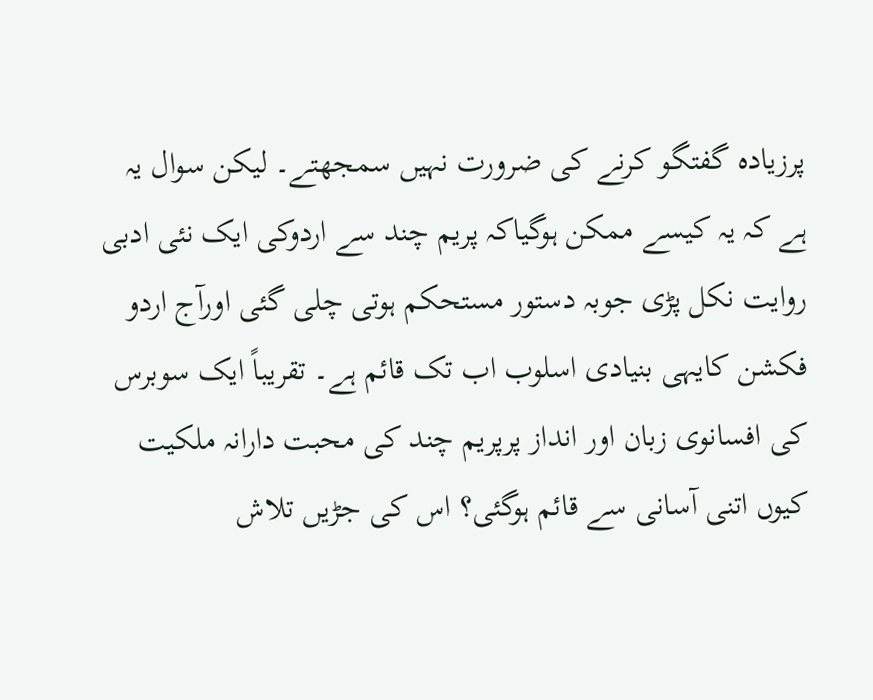پرزیادہ گفتگو کرنے کی ضرورت نہیں سمجھتے۔ لیکن سوال یہ ہے کہ یہ کیسے ممکن ہوگیاکہ پریم چند سے اردوکی ایک نئی ادبی روایت نکل پڑی جوبہ دستور مستحکم ہوتی چلی گئی اورآج اردو فکشن کایہی بنیادی اسلوب اب تک قائم ہے۔ تقریباً ایک سوبرس کی افسانوی زبان اور انداز پرپریم چند کی محبت دارانہ ملکیت کیوں اتنی آسانی سے قائم ہوگئی؟ اس کی جڑیں تلاش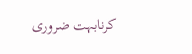کرنابہت ضروری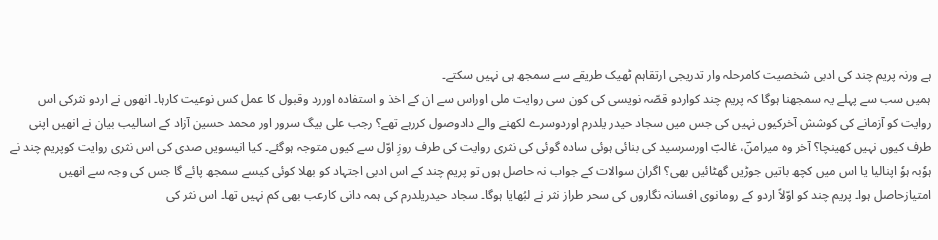ہے ورنہ پریم چند کی ادبی شخصیت کامرحلہ وار تدریجی ارتقاہم ٹھیک طریقے سے سمجھ ہی نہیں سکتے۔
ہمیں سب سے پہلے یہ سمجھنا ہوگا کہ پریم چند کواردو قصّہ نویسی کی کون سی روایت ملی اوراس سے ان کے اخذ و استفادہ اوررد وقبول کا عمل کس نوعیت کارہا۔ انھوں نے اردو نثرکی اس روایت کو آزمانے کی کوشش آخرکیوں نہیں کی جس میں سجاد حیدر یلدرم اوردوسرے لکھنے والے دادوصول کررہے تھے؟ رجب علی بیگ سرور اور محمد حسین آزاد کے اسالیب بیان نے انھیں اپنی طرف کیوں نہیں کھینچا؟ آخر وہ میرامنؔ، غالبؔ اورسرسید کی بنائی ہوئی سادہ گوئی کی نثری روایت کی طرف روزِ اوّل سے کیوں متوجہ ہوگئے۔ کیا انیسویں صدی کی اس نثری روایت کوپریم چند نے ہوٗبہ ہوٗ اپنالیا یا اس میں کچھ باتیں جوڑیں گھٹائیں بھی؟ اگران سوالات کے جواب نہ حاصل ہوں تو پریم چند کے اس ادبی اجتہاد کو بھلا کوئی کیسے سمجھ پائے گا جس کی وجہ سے انھیں امتیازحاصل ہوا۔ پریم چند کو اوّلاً اردو کے رومانوی افسانہ نگاروں کی سحر طراز نثر نے لبُھایا ہوگا۔ سجاد حیدریلدرم کی ہمہ دانی کارعب بھی کم نہیں تھا۔ اس نثر کی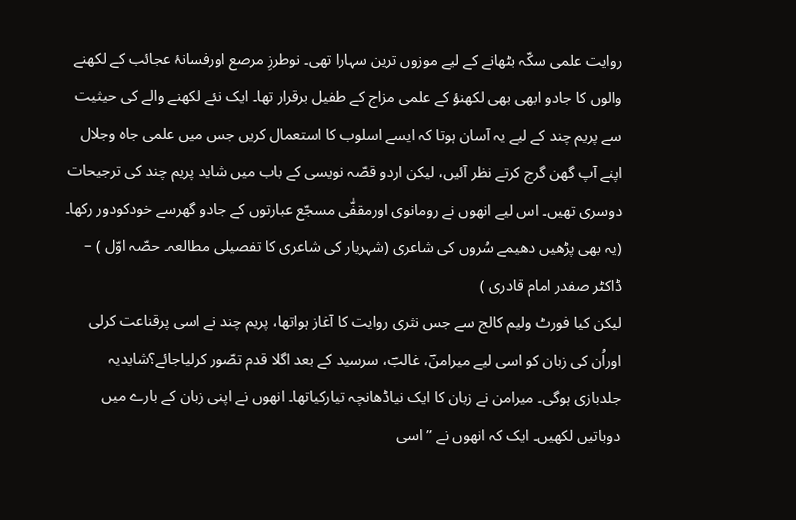روایت علمی سکّہ بٹھانے کے لیے موزوں ترین سہارا تھی۔ نوطرزِ مرصع اورفسانۂ عجائب کے لکھنے والوں کا جادو ابھی بھی لکھنؤ کے علمی مزاج کے طفیل برقرار تھا۔ ایک نئے لکھنے والے کی حیثیت سے پریم چند کے لیے یہ آسان ہوتا کہ ایسے اسلوب کا استعمال کریں جس میں علمی جاہ وجلال اپنے آپ گھن گرج کرتے نظر آئیں، لیکن اردو قصّہ نویسی کے باب میں شاید پریم چند کی ترجیحات دوسری تھیں۔ اس لیے انھوں نے رومانوی اورمقفّٰی مسجّع عبارتوں کے جادو گھرسے خودکودور رکھا۔ (یہ بھی پڑھیں دھیمے سُروں کی شاعری (شہریار کی شاعری کا تفصیلی مطالعہ۔ حصّہ اوّل ) – ڈاکٹر صفدر امام قادری )
لیکن کیا فورٹ ولیم کالج سے جس نثری روایت کا آغاز ہواتھا، پریم چند نے اسی پرقناعت کرلی اوراُن کی زبان کو اسی لیے میرامنؔ، غالبؔ، سرسید کے بعد اگلا قدم تصّور کرلیاجائے؟شایدیہ جلدبازی ہوگی۔ میرامن نے زبان کا ایک نیاڈھانچہ تیارکیاتھا۔ انھوں نے اپنی زبان کے بارے میں دوباتیں لکھیں۔ ایک کہ انھوں نے ’’اسی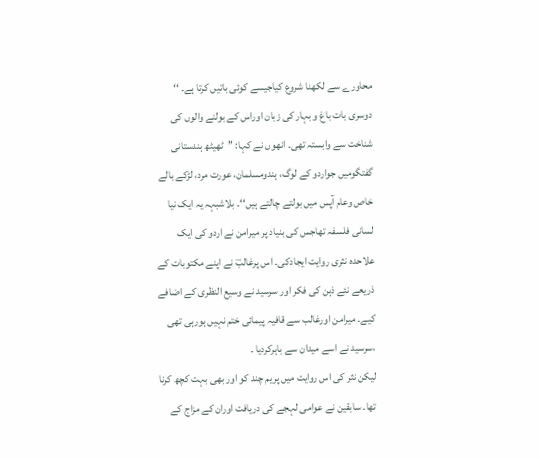محاورے سے لکھنا شروع کیاجیسے کوئی باتیں کرتا ہے۔ ‘‘ دوسری بات باغ و بہار کی زبان اوراس کے بولنے والوں کی شناخت سے وابستہ تھی۔ انھوں نے کہا: ’’ٹھیٹھ ہندستانی گفتگومیں جواردو کے لوگ، ہندومسلمان، عورت مرد، لڑکے بالے خاص وعام آپس میں بولتے چالتے ہیں‘‘۔ بلاشبہہ یہ ایک نیا لسانی فلسفہ تھاجس کی بنیاد پر میرامن نے اردو کی ایک علاحدہ نثری روایت ایجادکی۔ اس پرغالبؔ نے اپنے مکتوبات کے ذریعے نئے ذہن کی فکر اور سرسید نے وسیع النظری کے اضافے کیے۔ میرامن اورغالب سے قافیہ پیمائی ختم نہیں ہورہی تھی ،سرسید نے اسے میدان سے باہرکردیا ۔
لیکن نثر کی اس روایت میں پریم چند کو اور بھی بہت کچھ کرنا تھا۔ سابقین نے عوامی لہجے کی دریافت اوران کے مزاج کے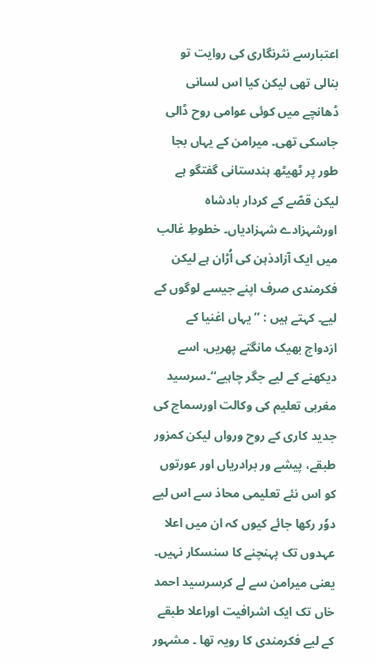اعتبارسے نثرنگاری کی روایت تو بنالی تھی لیکن کیا اس لسانی ڈھانچے میں کوئی عوامی روح ڈالی جاسکی تھی۔ میرامن کے یہاں بجا طور پر ٹھیٹھ ہندستانی گفتگو ہے لیکن قصّے کے کردار بادشاہ اورشہزادے شہزادیاں۔ خطوطِ غالب میں ایک آزادذہن کی اُڑان ہے لیکن فکرمندی صرف اپنے جیسے لوگوں کے لیے۔ کہتے ہیں : ’’یہاں اغنیا کے ازدواج بھیک مانگتے پھریں، اسے دیکھنے کے لیے جگر چاہیے‘‘۔سرسید مغربی تعلیم کی وکالت اورسماج کی جدید کاری کے روح ورواں لیکن کمزور طبقے، پیشے ور برادریاں اور عورتوں کو اس نئے تعلیمی محاذ سے اس لیے دوٗر رکھا جائے کیوں کہ ان میں اعلا عہدوں تک پہنچنے کا سنسکار نہیں۔ یعنی میرامن سے لے کرسرسید احمد خاں تک ایک اشرافیت اوراعلا طبقے کے لیے فکرمندی کا رویہ تھا ۔ مشہور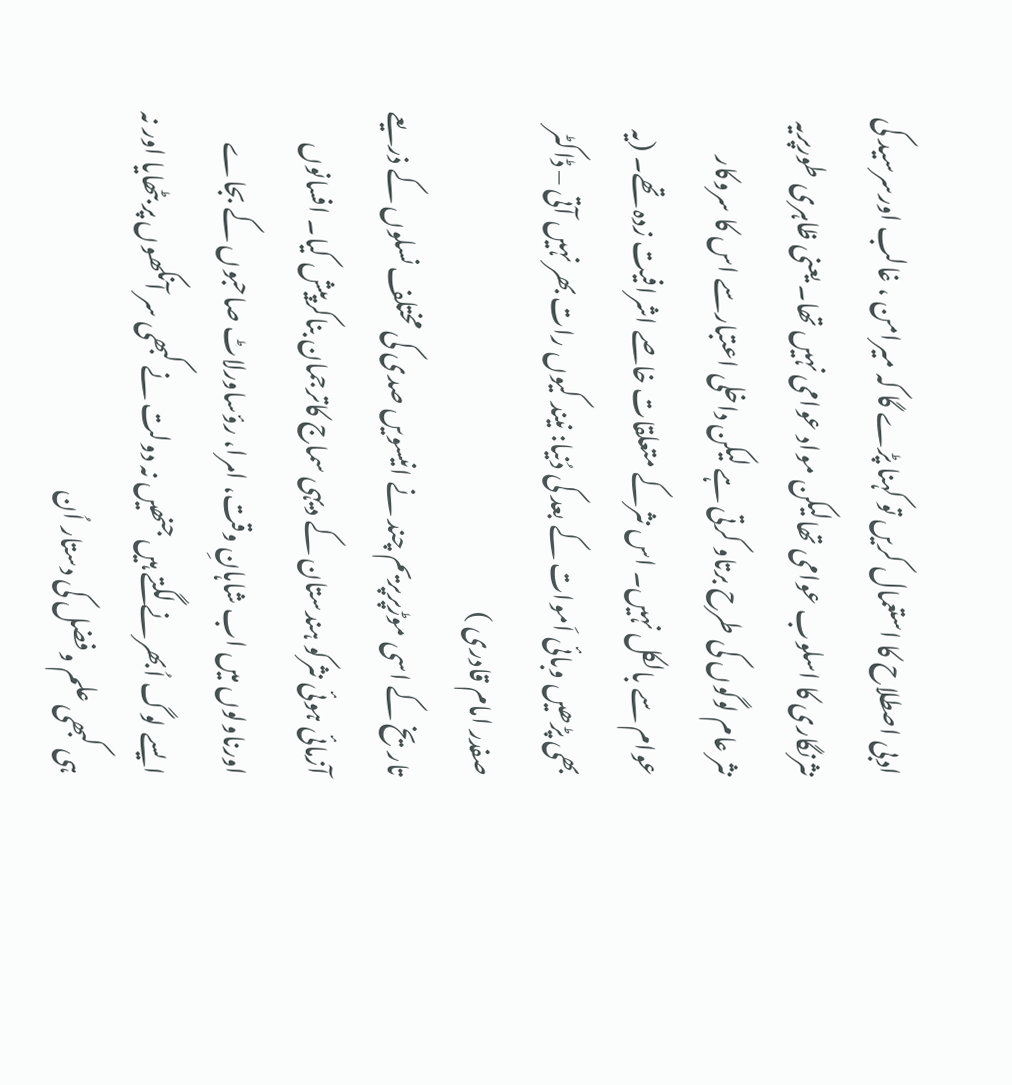ادبی اصطلاح کا استعمال کریں تو کہنا پڑے گا کہ میرامن ، غالب اورسرسید کی نثرنگاری کا اسلوب عوامی تھالیکن مواد عوامی نہیں تھا۔ یعنی ظاہری طورپریہ نثر عام لوگوں کی طرح برتاو کرتی ہے لیکن داخلی اعتبارسے اس کا سروکار عوام سے بالکل نہیں۔ اس نثرکے متعلقات خاصے اشرافیت زدہ تھے۔ (یہ بھی پڑھیں وبائی اَموات کے بعد کی دُنیا: نیند کیوں رات بھر نہیں آتی – ڈاکٹر صفدر امام قادری )
تاریخ کے اسی موڑپرپریم چند نے انیسویں صدی کی مختلف نسلوں کے ذریعے آزمائی ہوئی نثرکو ہندستان کے دیہی سماج کاترجمان بناکرپیش کیا۔ افسانوں اورناولوں میں اب شاہانِ وقت، امرا، رؤساورلاٹ صاحبوں کے بجاے ایسے لوگ اُبھرنے لگتے ہیں جنھیں نہ دولت نے کبھی سر آنکھوں پر بٹھایا اور نہ ہی کبھی علم وفضل کی دستار اُن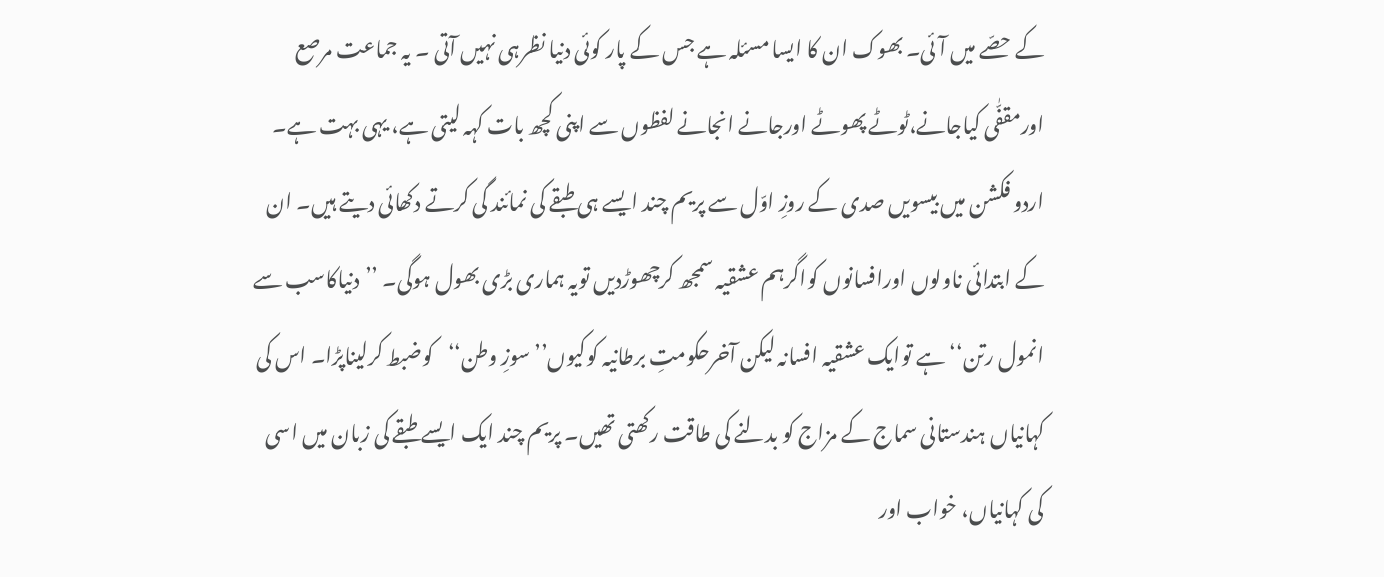کے حصّے میں آئی۔ بھوک ان کا ایسا مسئلہ ہے جس کے پار کوئی دنیا نظرہی نہیں آتی ۔ یہ جماعت مرصع اورمقفّٰی کیاجانے،ٹوٹے پھوٹے اورجانے انجانے لفظوں سے اپنی کچھ بات کہہ لیتی ہے، یہی بہت ہے۔
اردو فکشن میں بیسویں صدی کے روزِ اوّل سے پریم چند ایسے ہی طبقے کی نمائند گی کرتے دکھائی دیتے ہیں۔ ان کے ابتدائی ناولوں اورافسانوں کواگرہم عشقیہ سمجھ کرچھوڑدیں تویہ ہماری بڑی بھول ہوگی۔ ’’دنیاکاسب سے انمول رتن‘‘ ہے توایک عشقیہ افسانہ لیکن آخرحکومتِ برطانیہ کوکیوں’’سوزِ وطن‘‘کوضبط کرلیناپڑا۔ اس کی کہانیاں ہندستانی سماج کے مزاج کو بدلنے کی طاقت رکھتی تھیں۔ پریم چند ایک ایسے طبقے کی زبان میں اسی کی کہانیاں، خواب اور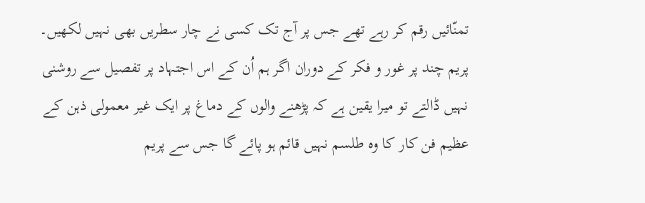تمنّائیں رقم کر رہے تھے جس پر آج تک کسی نے چار سطریں بھی نہیں لکھیں۔ پریم چند پر غور و فکر کے دوران اگر ہم اُن کے اس اجتہاد پر تفصیل سے روشنی نہیں ڈالتے تو میرا یقین ہے کہ پڑھنے والوں کے دماغ پر ایک غیر معمولی ذہن کے عظیم فن کار کا وہ طلسم نہیں قائم ہو پائے گا جس سے پریم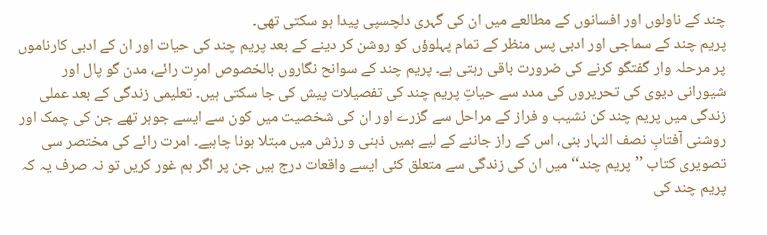چند کے ناولوں اور افسانوں کے مطالعے میں ان کی گہری دلچسپی پیدا ہو سکتی تھی۔
پریم چند کے سماجی اور ادبی پس منظر کے تمام پہلوؤں کو روشن کر دینے کے بعد پریم چند کی حیات اور ان کے ادبی کارناموں پر مرحلہ وار گفتگو کرنے کی ضرورت باقی رہتی ہے۔ پریم چند کے سوانح نگاروں بالخصوص امرِت رائے، مدن گو پال اور شیورانی دیوی کی تحریروں کی مدد سے حیاتِ پریم چند کی تفصیلات پیش کی جا سکتی ہیں۔ تعلیمی زندگی کے بعد عملی زندگی میں پریم چند کن نشیب و فراز کے مراحل سے گزرے اور ان کی شخصیت میں کون سے ایسے جوہر تھے جن کی چمک اور روشنی آفتابِ نصف النہار بنی، اس کے راز جاننے کے لیے ہمیں ذہنی و رزش میں مبتلا ہونا چاہیے۔ امرت رائے کی مختصر سی تصویری کتاب ’’پریم چند‘‘ میں ان کی زندگی سے متعلق کئی ایسے واقعات درج ہیں جن پر اگر ہم غور کریں تو نہ صرف یہ کہ پریم چند کی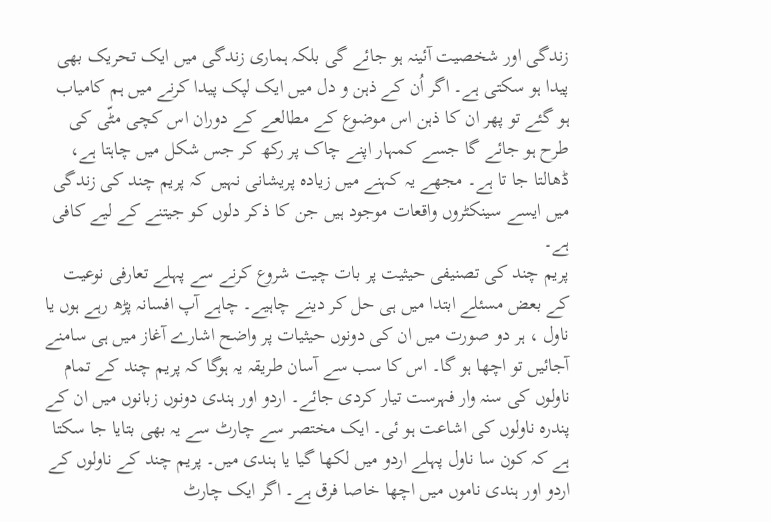زندگی اور شخصیت آئینہ ہو جائے گی بلکہ ہماری زندگی میں ایک تحریک بھی پیدا ہو سکتی ہے۔ اگر اُن کے ذہن و دل میں ایک لپک پیدا کرنے میں ہم کامیاب ہو گئے تو پھر ان کا ذہن اس موضوع کے مطالعے کے دوران اس کچی مٹّی کی طرح ہو جائے گا جسے کمہار اپنے چاک پر رکھ کر جس شکل میں چاہتا ہے، ڈھالتا جا تا ہے۔ مجھے یہ کہنے میں زیادہ پریشانی نہیں کہ پریم چند کی زندگی میں ایسے سینکٹروں واقعات موجود ہیں جن کا ذکر دلوں کو جیتنے کے لیے کافی ہے۔
پریم چند کی تصنیفی حیثیت پر بات چیت شروع کرنے سے پہلے تعارفی نوعیت کے بعض مسئلے ابتدا میں ہی حل کر دینے چاہیے۔ چاہے آپ افسانہ پڑھ رہے ہوں یا ناول ، ہر دو صورت میں ان کی دونوں حیثیات پر واضح اشارے آغاز میں ہی سامنے آجائیں تو اچھا ہو گا۔ اس کا سب سے آسان طریقہ یہ ہوگا کہ پریم چند کے تمام ناولوں کی سنہ وار فہرست تیار کردی جائے۔ اردو اور ہندی دونوں زبانوں میں ان کے پندرہ ناولوں کی اشاعت ہو ئی۔ ایک مختصر سے چارٹ سے یہ بھی بتایا جا سکتا ہے کہ کون سا ناول پہلے اردو میں لکھا گیا یا ہندی میں۔ پریم چند کے ناولوں کے اردو اور ہندی ناموں میں اچھا خاصا فرق ہے۔ اگر ایک چارٹ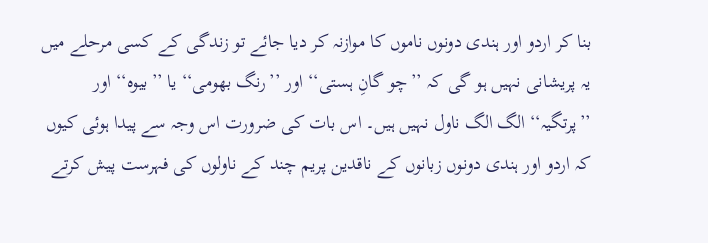بنا کر اردو اور ہندی دونوں ناموں کا موازنہ کر دیا جائے تو زندگی کے کسی مرحلے میں یہ پریشانی نہیں ہو گی کہ ’’چو گانِ ہستی‘‘ اور ’’رنگ بھومی‘‘ یا ’’بیوہ‘‘ اور ’’پرتگیہ‘‘ الگ الگ ناول نہیں ہیں۔ اس بات کی ضرورت اس وجہ سے پیدا ہوئی کیوں کہ اردو اور ہندی دونوں زبانوں کے ناقدین پریم چند کے ناولوں کی فہرست پیش کرتے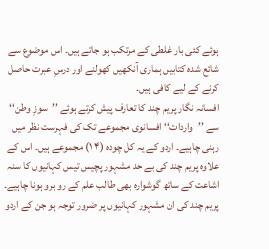ہوئے کئی بار غلطی کے مرتکب ہو جاتے ہیں۔ اس موضوع سے شائع شدہ کتابیں ہماری آنکھیں کھولنے اور درسِ عبرت حاصل کرنے کے لیے کافی ہیں۔
افسانہ نگار پریم چند کا تعارف پیش کرتے ہوئے ’’سوزِ وطن‘‘ سے ’’واردات‘‘ افسانوی مجموعے تک کی فہرست نظر میں رہنی چاہیے۔ اردو کے یہ کل چودہ (۴ ۱) مجموعے ہیں۔ اس کے علاوہ پریم چند کی بے حد مشہور پچیس تیس کہانیوں کا سنہ اشاعت کے ساتھ گوشوارہ بھی طالب علم کے رو برو ہونا چاہیے۔ پریم چند کی ان مشہور کہانیوں پر ضرور توجہ ہو جن کے اردو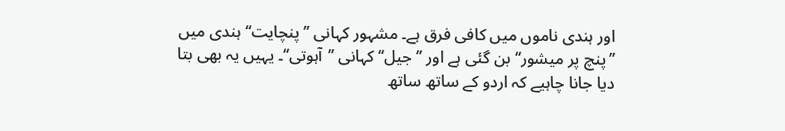اور ہندی ناموں میں کافی فرق ہے۔ مشہور کہانی ’’پنچایت‘‘ ہندی میں ’’پنچ پر میشور‘‘ بن گئی ہے اور ’’جیل‘‘ کہانی ’’آہوتی‘‘۔ یہیں یہ بھی بتا دیا جانا چاہیے کہ اردو کے ساتھ ساتھ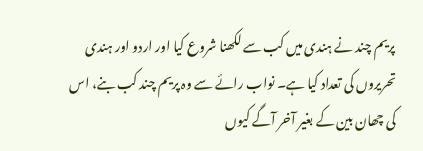پریم چند نے ہندی میں کب سے لکھنا شروع کیا اور اردو اور ہندی تحریروں کی تعداد کیا ہے۔ نواب رائے سے وہ پریم چند کب بنے، اس کی چھان بین کے بغیر آخر آگے کیوں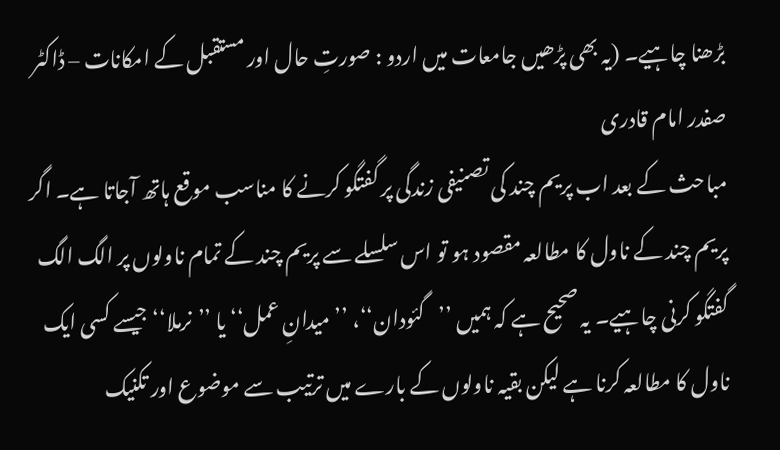بڑھنا چاہیے۔ (یہ بھی پڑھیں جامعات میں اردو : صورتِ حال اور مستقبل کے امکانات – ڈاکٹر صفدر امام قادری
مباحث کے بعد اب پریم چند کی تصنیفی زندگی پر گفتگو کرنے کا مناسب موقع ہاتھ آجاتا ہے۔ اگر پریم چند کے ناول کا مطالعہ مقصود ہو تو اس سلسلے سے پریم چند کے تمام ناولوں پر الگ الگ گفتگو کرنی چاہیے۔ یہ صحیح ہے کہ ہمیں ’’گئودان‘‘، ’’میدانِ عمل‘‘ یا ’’نرملا‘‘ جیسے کسی ایک ناول کا مطالعہ کرنا ہے لیکن بقیہ ناولوں کے بارے میں ترتیب سے موضوع اور تکنیک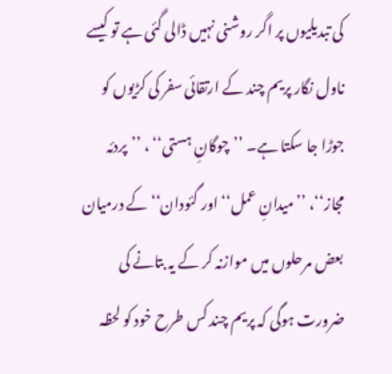کی تبدیلیوں پر اگر روشنی نہیں ڈالی گئی ہے تو کیسے ناول نگار پریم چند کے ارتقائی سفر کی کڑیوں کو جوڑا جا سکتا ہے۔ ’’چوگانِ ہستی‘‘ ، ’’پردئہ مجاز‘‘، ’’میدانِ عمل‘‘ اور گئودان‘‘ کے درمیان بعض مرحلوں میں موازنہ کر کے یہ بتانے کی ضرورت ہوگی کہ پریم چند کس طرح خود کو لحظہ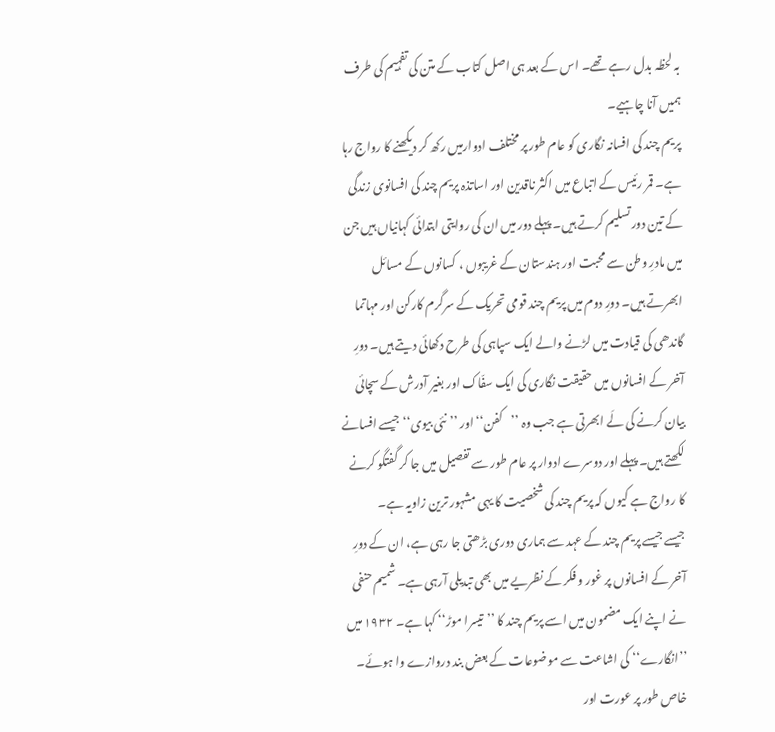بہ لحظہ بدل رہے تھے۔ اس کے بعد ہی اصل کتاب کے متن کی تفہیم کی طرف ہمیں آنا چاہیے۔
پریم چند کی افسانہ نگاری کو عام طور پر مختلف ادوارمیں رکھ کر دیکھنے کا رواج رہا ہے۔ قمر رئیس کے اتباع میں اکثر ناقدین اور اساتذہ پریم چند کی افسانوی زندگی کے تین دور تسلیم کرتے ہیں۔ پہلے دور میں ان کی روایتی ابتدائی کہانیاں ہیں جن میں مادرِ وطن سے محبت اور ہندستان کے غریبوں ، کسانوں کے مسائل ابھرتے ہیں۔ دورِ دوم میں پریم چند قومی تحریک کے سرگرم کارکن اور مہاتما گاندھی کی قیادت میں لڑنے والے ایک سپاہی کی طرح دکھائی دیتے ہیں۔ دورِ آخر کے افسانوں میں حقیقت نگاری کی ایک سفّاک اور بغیر آدرش کے سچائی بیان کرنے کی لَے ابھرتی ہے جب وہ ’’کفن‘‘ اور ’’نئی بیوی‘‘ جیسے افسانے لکھتے ہیں۔ پہلے اور دوسرے ادوار پر عام طور سے تفصیل میں جا کر گفتگو کرنے کا رواج ہے کیوں کہ پریم چند کی شخصیت کا یہی مشہور ترین زاویہ ہے۔
جیسے جیسے پریم چند کے عہد سے ہماری دوری بڑھتی جا رہی ہے، ان کے دورِ آخر کے افسانوں پر غور و فکر کے نظریے میں بھی تبدیلی آرہی ہے۔ شمیم حنفی نے اپنے ایک مضمون میں اسے پریم چند کا ’’تیسرا موڑ‘‘ کہا ہے۔ ۱۹۳۲ میں ’’انگارے‘‘ کی اشاعت سے موضوعات کے بعض بند دروازے وا ہوئے۔ خاص طور پر عورت اور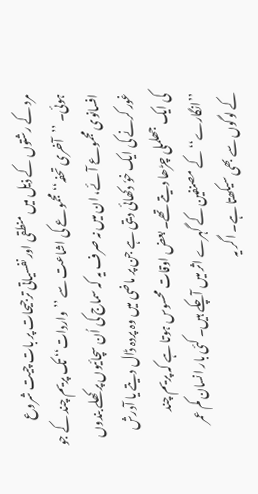مرد کے رشتوں کے ذیل میں منطقی اور نفسیاتی ترجیحات پر بات چیت شروع ہوئی۔ ’’آخری تحفہ‘‘ مجموعے کی اشاعت سے ’’واردات‘‘ تک پریم چند کے جو افسانوی مجموعے آئے، ان میں نہ صرف یہ کہ سماج کی اُن سچائیوں پر کھلے بندوں غور کرنے کی ایک خوٗ دکھائی دیتی ہے جن پر ماضی میں وہ پردہ ڈال دیتے یا آدرش کی ایک جھلملی چڑھا دیتے تھے۔ بعض اوقات محسوس ہوتا ہے کہ پریم چند ’’انگارے‘‘ کے مصنفین کے گہرے اثر میں آچکے ہیں۔ کئی بار انسان کم عمر کے لوگوں سے بھی سیکھتا ہے۔ اگر یہ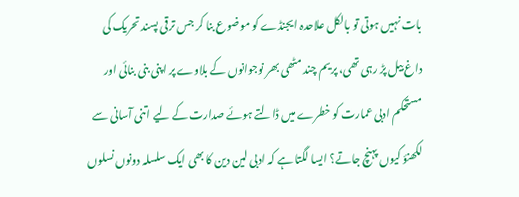بات نہیں ہوتی تو بالکل علاحدہ ایجنڈے کو موضوع بنا کر جس ترقی پسند تحریک کی داغ بیل پڑ رہی تھی، پریم چند مٹھی بھر نوجوانوں کے بلاوے پر اپنی بنی بنائی اور مستحکم ادبی عمارت کو خطرے میں ڈالتے ہوئے صدارت کے لیے اتنی آسانی سے لکھنؤ کیوں پہنچ جاتے؟ ایسا لگتا ہے کہ ادبی لین دین کا بھی ایک سلسلہ دونوں نسلوں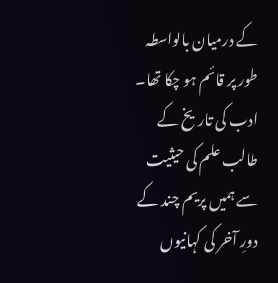کے درمیان بالواسطہ طور پر قائم ہو چکا تھا۔ ادب کی تاریخ کے طالب علم کی حیثیت سے ہمیں پریم چند کے دورِ آخر کی کہانیوں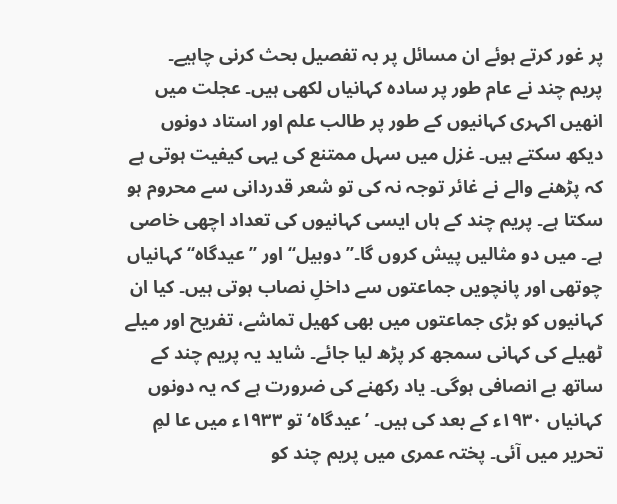پر غور کرتے ہوئے ان مسائل پر بہ تفصیل بحث کرنی چاہیے۔
پریم چند نے عام طور پر سادہ کہانیاں لکھی ہیں۔ عجلت میں انھیں اکہری کہانیوں کے طور پر طالب علم اور استاد دونوں دیکھ سکتے ہیں۔ غزل میں سہل ممتنع کی یہی کیفیت ہوتی ہے کہ پڑھنے والے نے غائر توجہ نہ کی تو شعر قدردانی سے محروم ہو سکتا ہے۔ پریم چند کے ہاں ایسی کہانیوں کی تعداد اچھی خاصی ہے۔ میں دو مثالیں پیش کروں گا۔’’ دوبیل‘‘ اور ’’عیدگاہ‘‘ کہانیاں چوتھی اور پانچویں جماعتوں سے داخلِ نصاب ہوتی ہیں۔ کیا ان کہانیوں کو بڑی جماعتوں میں بھی کھیل تماشے، تفریح اور میلے ٹھیلے کی کہانی سمجھ کر پڑھ لیا جائے۔ شاید یہ پریم چند کے ساتھ بے انصافی ہوگی۔ یاد رکھنے کی ضرورت ہے کہ یہ دونوں کہانیاں ۱۹۳۰ء کے بعد کی ہیں۔ ’عیدگاہ‘ تو ۱۹۳۳ء میں عا لمِ تحریر میں آئی۔ پختہ عمری میں پریم چند کو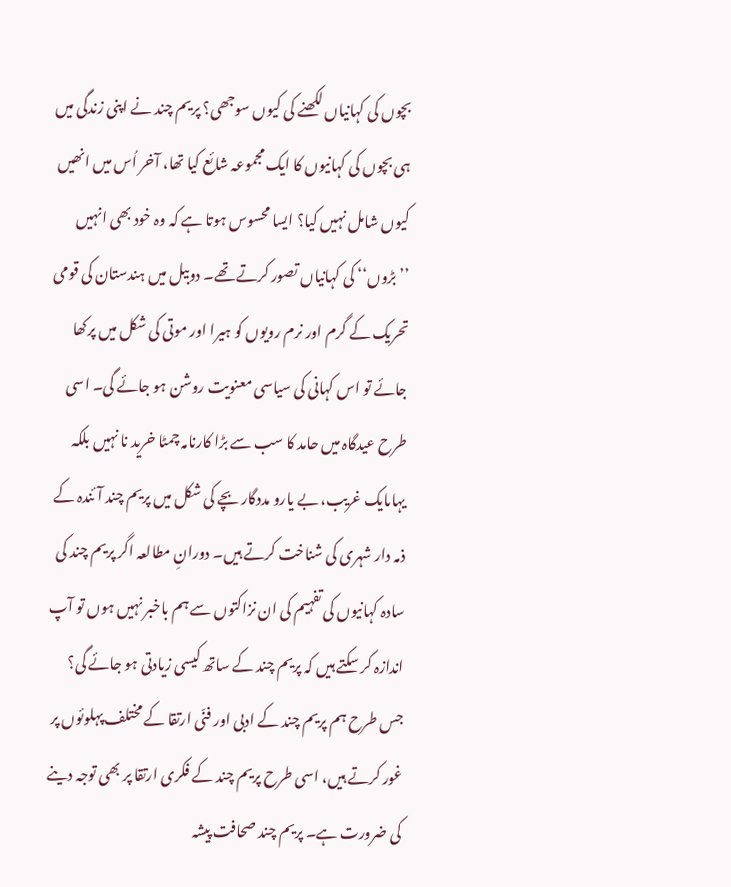بچوں کی کہانیاں لکھنے کی کیوں سوجھی؟ پریم چند نے اپنی زندگی میں ہی بچوں کی کہانیوں کا ایک مجموعہ شائع کیا تھا، آخر اُس میں انھیں کیوں شامل نہیں کیا؟ ایسا محسوس ہوتا ہے کہ وہ خود بھی انہیں ’’بڑوں‘‘ کی کہانیاں تصور کرتے تھے۔ دوبیل میں ہندستان کی قومی تحریک کے گرم اور نرم رویوں کو ہیرا اور موتی کی شکل میں پرکھا جائے تو اس کہانی کی سیاسی معنویت روشن ہو جائے گی۔ اسی طرح عیدگاہ میں حامد کا سب سے بڑا کارنامہ چمٹا خرید نا نہیں بلکہ یہاںایک غریب، بے یارو مددگار بچے کی شکل میں پریم چند آئندہ کے ذمہ دار شہری کی شناخت کرتے ہیں۔ دورانِ مطالعہ اگر پریم چند کی سادہ کہانیوں کی تفہیم کی ان نزاکتوں سے ہم باخبر نہیں ہوں تو آپ اندازہ کر سکتے ہیں کہ پریم چند کے ساتھ کیسی زیادتی ہو جائے گی؟
جس طرح ہم پریم چند کے ادبی اور فنّی ارتقا کے مختلف پہلوئوں پر غور کرتے ہیں، اسی طرح پریم چند کے فکری ارتقا پر بھی توجہ دینے کی ضرورت ہے۔ پریم چند صحافت پیشہ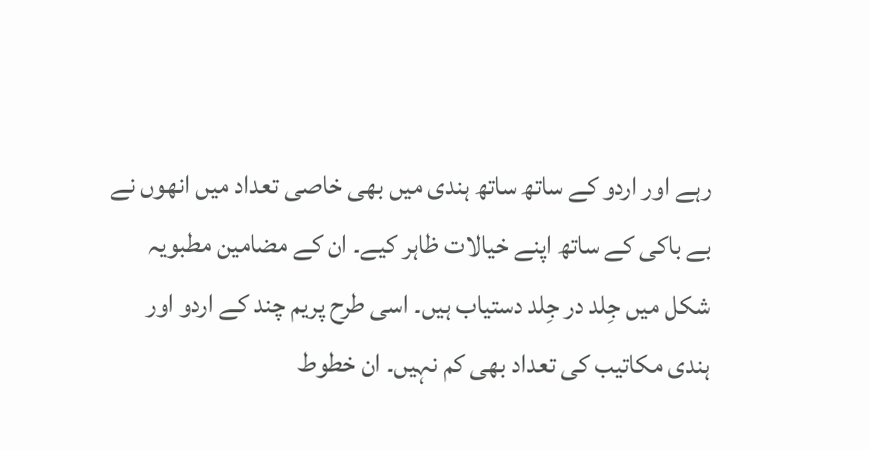رہے اور اردو کے ساتھ ساتھ ہندی میں بھی خاصی تعداد میں انھوں نے بے باکی کے ساتھ اپنے خیالات ظاہر کیے۔ ان کے مضامین مطبویہ شکل میں جِلد در جِلد دستیاب ہیں۔ اسی طرح پریم چند کے اردو اور ہندی مکاتیب کی تعداد بھی کم نہیں۔ ان خطوط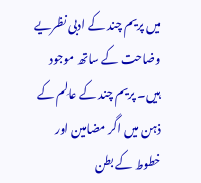میں پریم چند کے ادبی نظریے وضاحت کے ساتھ موجود ہیں۔ پریم چند کے عالِم کے ذہن میں اگر مضامین اور خطوط کے بطن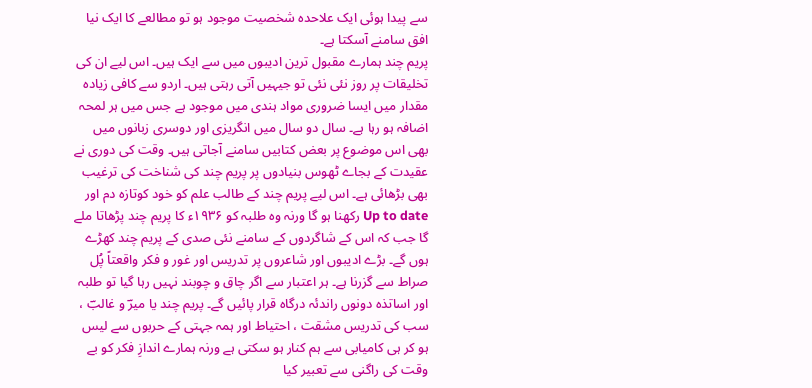سے پیدا ہوئی ایک علاحدہ شخصیت موجود ہو تو مطالعے کا ایک نیا افق سامنے آسکتا ہے۔
پریم چند ہمارے مقبول ترین ادیبوں میں سے ایک ہیں۔ اس لیے ان کی تخلیقات پر روز نئی نئی تو جیہیں آتی رہتی ہیں۔ اردو سے کافی زیادہ مقدار میں ایسا ضروری مواد ہندی میں موجود ہے جس میں ہر لمحہ اضافہ ہو رہا ہے۔ سال دو سال میں انگریزی اور دوسری زبانوں میں بھی اس موضوع پر بعض کتابیں سامنے آجاتی ہیں۔ وقت کی دوری نے عقیدت کے بجاے ٹھوس بنیادوں پر پریم چند کی شناخت کی ترغیب بھی بڑھائی ہے۔ اس لیے پریم چند کے طالب علم کو خود کوتازہ دم اور Up to date رکھنا ہو گا ورنہ وہ طلبہ کو ۱۹۳۶ء کا پریم چند پڑھاتا ملے گا جب کہ اس کے شاگردوں کے سامنے نئی صدی کے پریم چند کھڑے ہوں گے۔ بڑے ادیبوں اور شاعروں پر تدریس اور غور و فکر واقعتاً پُل صراط سے گزرنا ہے۔ ہر اعتبار سے اگر چاق و چوبند نہیں رہا گیا تو طلبہ اور اساتذہ دونوں راندئہ درگاہ قرار پائیں گے۔ پریم چند یا میرؔ و غالبؔ ، سب کی تدریس مشقت ، احتیاط اور ہمہ جہتی کے حربوں سے لیس ہو کر ہی کامیابی سے ہم کنار ہو سکتی ہے ورنہ ہمارے اندازِ فکر کو بے وقت کی راگنی سے تعبیر کیا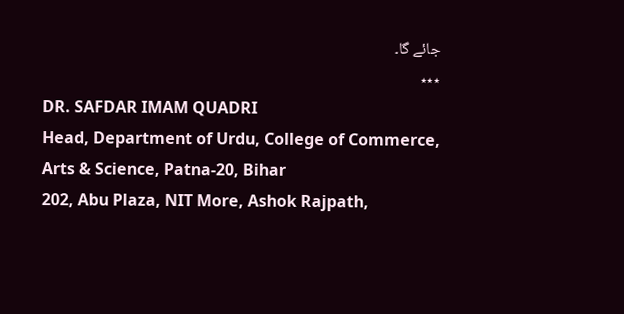جائے گا۔
٭٭٭
DR. SAFDAR IMAM QUADRI
Head, Department of Urdu, College of Commerce, Arts & Science, Patna-20, Bihar
202, Abu Plaza, NIT More, Ashok Rajpath,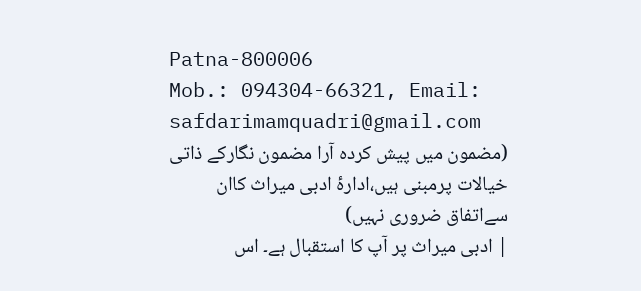Patna-800006
Mob.: 094304-66321, Email: safdarimamquadri@gmail.com
(مضمون میں پیش کردہ آرا مضمون نگارکے ذاتی خیالات پرمبنی ہیں،ادارۂ ادبی میراث کاان سےاتفاق ضروری نہیں)
| ادبی میراث پر آپ کا استقبال ہے۔ اس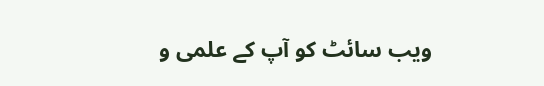ویب سائٹ کو آپ کے علمی و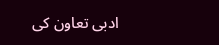ادبی تعاون کی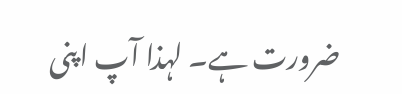ضرورت ہے۔ لہذا آپ اپنی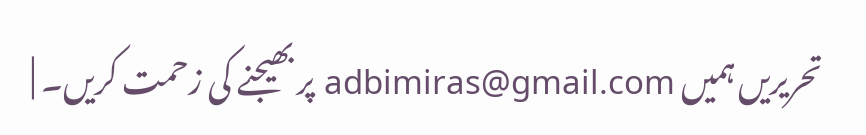تحریریں ہمیں adbimiras@gmail.com پر بھیجنے کی زحمت کریں۔ |